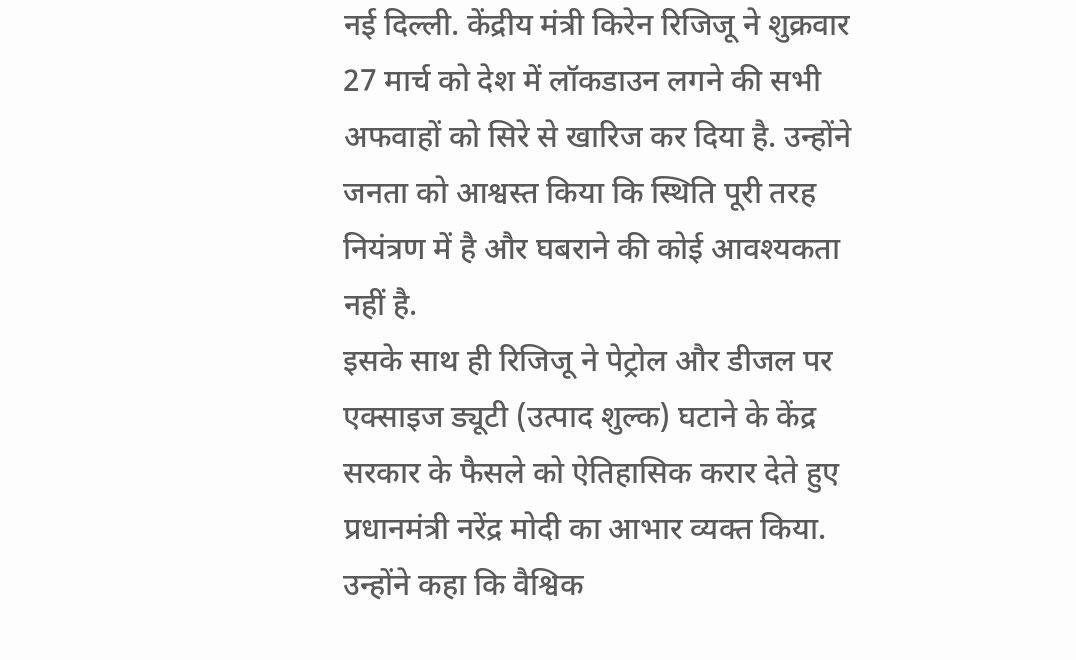नई दिल्ली. केंद्रीय मंत्री किरेन रिजिजू ने शुक्रवार 27 मार्च को देश में लॉकडाउन लगने की सभी अफवाहों को सिरे से खारिज कर दिया है. उन्होंने जनता को आश्वस्त किया कि स्थिति पूरी तरह नियंत्रण में है और घबराने की कोई आवश्यकता नहीं है.
इसके साथ ही रिजिजू ने पेट्रोल और डीजल पर एक्साइज ड्यूटी (उत्पाद शुल्क) घटाने के केंद्र सरकार के फैसले को ऐतिहासिक करार देते हुए प्रधानमंत्री नरेंद्र मोदी का आभार व्यक्त किया. उन्होंने कहा कि वैश्विक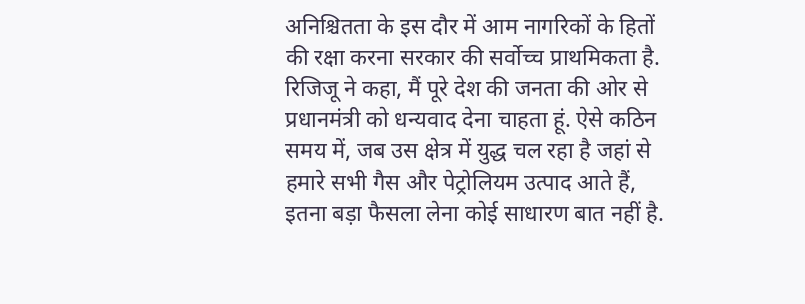अनिश्चितता के इस दौर में आम नागरिकों के हितों की रक्षा करना सरकार की सर्वोच्च प्राथमिकता है.
रिजिजू ने कहा, मैं पूरे देश की जनता की ओर से प्रधानमंत्री को धन्यवाद देना चाहता हूं. ऐसे कठिन समय में, जब उस क्षेत्र में युद्ध चल रहा है जहां से हमारे सभी गैस और पेट्रोलियम उत्पाद आते हैं, इतना बड़ा फैसला लेना कोई साधारण बात नहीं है.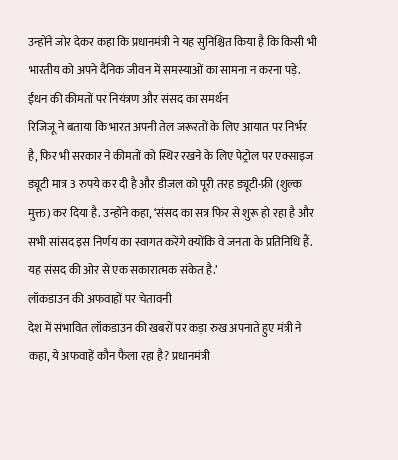उन्होंने जोर देकर कहा कि प्रधानमंत्री ने यह सुनिश्चित किया है कि किसी भी भारतीय को अपने दैनिक जीवन में समस्याओं का सामना न करना पड़े.
ईंधन की कीमतों पर नियंत्रण और संसद का समर्थन
रिजिजू ने बताया कि भारत अपनी तेल जरूरतों के लिए आयात पर निर्भर है, फिर भी सरकार ने कीमतों को स्थिर रखने के लिए पेट्रोल पर एक्साइज ड्यूटी मात्र 3 रुपये कर दी है और डीजल को पूरी तरह ड्यूटी-फ्री (शुल्क मुक्त) कर दिया है. उन्होंने कहा, ‘संसद का सत्र फिर से शुरू हो रहा है और सभी सांसद इस निर्णय का स्वागत करेंगे क्योंकि वे जनता के प्रतिनिधि हैं. यह संसद की ओर से एक सकारात्मक संकेत है.’
लॉकडाउन की अफवाहों पर चेतावनी
देश में संभावित लॉकडाउन की खबरों पर कड़ा रुख अपनाते हुए मंत्री ने कहा, ये अफवाहें कौन फैला रहा है? प्रधानमंत्री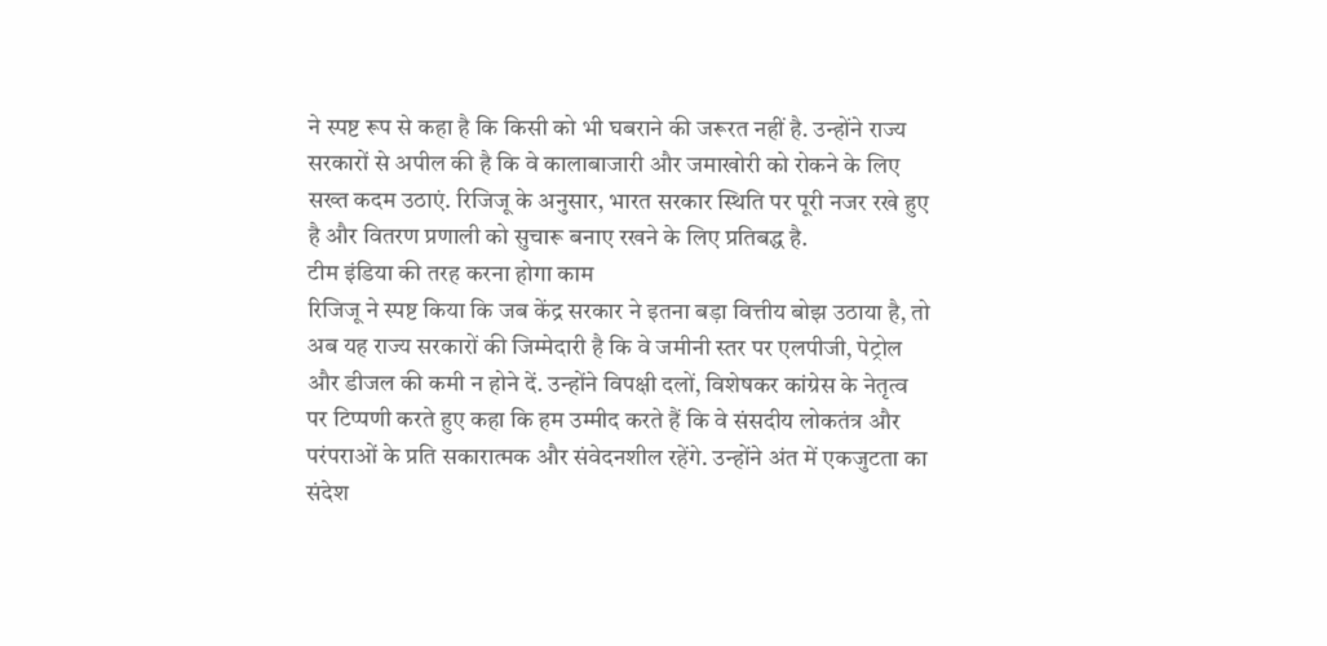ने स्पष्ट रूप से कहा है कि किसी को भी घबराने की जरूरत नहीं है. उन्होंने राज्य सरकारों से अपील की है कि वे कालाबाजारी और जमाखोरी को रोकने के लिए सख्त कदम उठाएं. रिजिजू के अनुसार, भारत सरकार स्थिति पर पूरी नजर रखे हुए है और वितरण प्रणाली को सुचारू बनाए रखने के लिए प्रतिबद्ध है.
टीम इंडिया की तरह करना होगा काम
रिजिजू ने स्पष्ट किया कि जब केंद्र सरकार ने इतना बड़ा वित्तीय बोझ उठाया है, तो अब यह राज्य सरकारों की जिम्मेदारी है कि वे जमीनी स्तर पर एलपीजी, पेट्रोल और डीजल की कमी न होने दें. उन्होंने विपक्षी दलों, विशेषकर कांग्रेस के नेतृत्व पर टिप्पणी करते हुए कहा कि हम उम्मीद करते हैं कि वे संसदीय लोकतंत्र और परंपराओं के प्रति सकारात्मक और संवेदनशील रहेंगे. उन्होंने अंत में एकजुटता का संदेश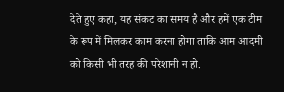देते हुए कहा, यह संकट का समय है और हमें एक टीम के रूप में मिलकर काम करना होगा ताकि आम आदमी को किसी भी तरह की परेशानी न हो.